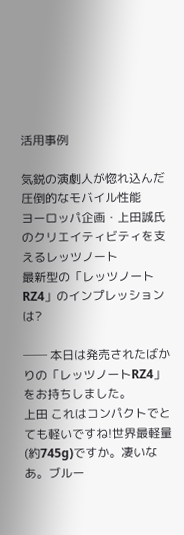活用事例

気鋭の演劇人が惚れ込んだ圧倒的なモバイル性能
ヨーロッパ企画・上田誠氏のクリエイティビティを支えるレッツノート
最新型の「レッツノートRZ4」のインプレッションは?

── 本日は発売されたばかりの「レッツノートRZ4」をお持ちしました。
上田 これはコンパクトでとても軽いですね!世界最軽量(約745g)ですか。凄いなあ。ブルー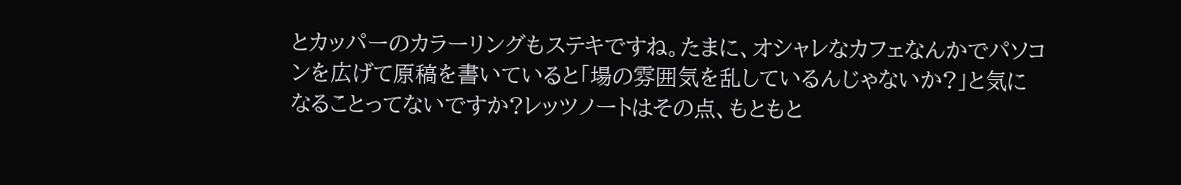とカッパーのカラーリングもステキですね。たまに、オシャレなカフェなんかでパソコンを広げて原稿を書いていると「場の雰囲気を乱しているんじゃないか?」と気になることってないですか?レッツノートはその点、もともと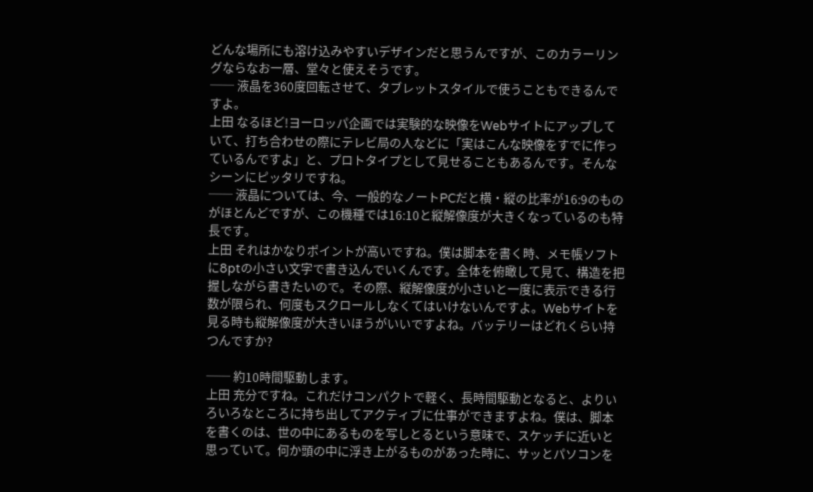どんな場所にも溶け込みやすいデザインだと思うんですが、このカラーリングならなお一層、堂々と使えそうです。
── 液晶を360度回転させて、タブレットスタイルで使うこともできるんですよ。
上田 なるほど!ヨーロッパ企画では実験的な映像をWebサイトにアップしていて、打ち合わせの際にテレビ局の人などに「実はこんな映像をすでに作っているんですよ」と、プロトタイプとして見せることもあるんです。そんなシーンにピッタリですね。
── 液晶については、今、一般的なノートPCだと横・縦の比率が16:9のものがほとんどですが、この機種では16:10と縦解像度が大きくなっているのも特長です。
上田 それはかなりポイントが高いですね。僕は脚本を書く時、メモ帳ソフトに8ptの小さい文字で書き込んでいくんです。全体を俯瞰して見て、構造を把握しながら書きたいので。その際、縦解像度が小さいと一度に表示できる行数が限られ、何度もスクロールしなくてはいけないんですよ。Webサイトを見る時も縦解像度が大きいほうがいいですよね。バッテリーはどれくらい持つんですか?

── 約10時間駆動します。
上田 充分ですね。これだけコンパクトで軽く、長時間駆動となると、よりいろいろなところに持ち出してアクティブに仕事ができますよね。僕は、脚本を書くのは、世の中にあるものを写しとるという意味で、スケッチに近いと思っていて。何か頭の中に浮き上がるものがあった時に、サッとパソコンを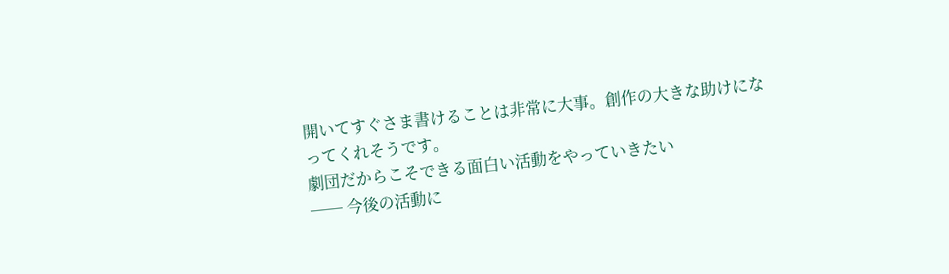開いてすぐさま書けることは非常に大事。創作の大きな助けになってくれそうです。
劇団だからこそできる面白い活動をやっていきたい
── 今後の活動に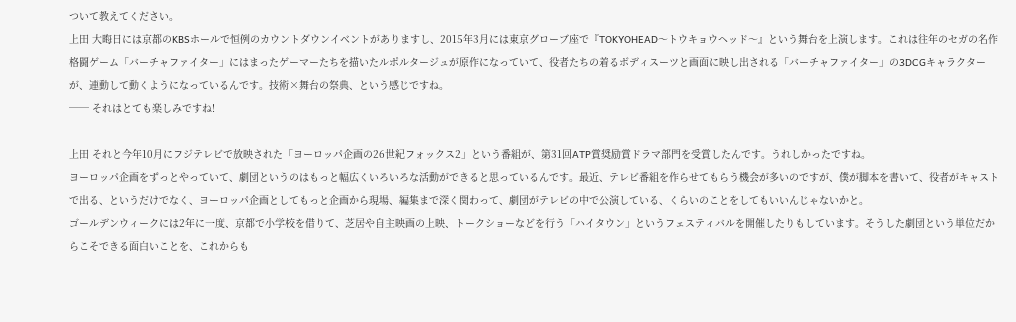ついて教えてください。
上田 大晦日には京都のKBSホールで恒例のカウントダウンイベントがありますし、2015年3月には東京グローブ座で『TOKYOHEAD〜トウキョウヘッド〜』という舞台を上演します。これは往年のセガの名作格闘ゲーム「バーチャファイター」にはまったゲーマーたちを描いたルポルタージュが原作になっていて、役者たちの着るボディスーツと画面に映し出される「バーチャファイター」の3DCGキャラクターが、連動して動くようになっているんです。技術×舞台の祭典、という感じですね。
── それはとても楽しみですね!

上田 それと今年10月にフジテレビで放映された「ヨーロッパ企画の26世紀フォックス2」という番組が、第31回ATP賞奨励賞ドラマ部門を受賞したんです。うれしかったですね。
ヨーロッパ企画をずっとやっていて、劇団というのはもっと幅広くいろいろな活動ができると思っているんです。最近、テレビ番組を作らせてもらう機会が多いのですが、僕が脚本を書いて、役者がキャストで出る、というだけでなく、ヨーロッパ企画としてもっと企画から現場、編集まで深く関わって、劇団がテレビの中で公演している、くらいのことをしてもいいんじゃないかと。
ゴールデンウィークには2年に一度、京都で小学校を借りて、芝居や自主映画の上映、トークショーなどを行う「ハイタウン」というフェスティバルを開催したりもしています。そうした劇団という単位だからこそできる面白いことを、これからも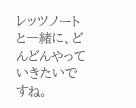レッツノートと一緒に、どんどんやっていきたいですね。